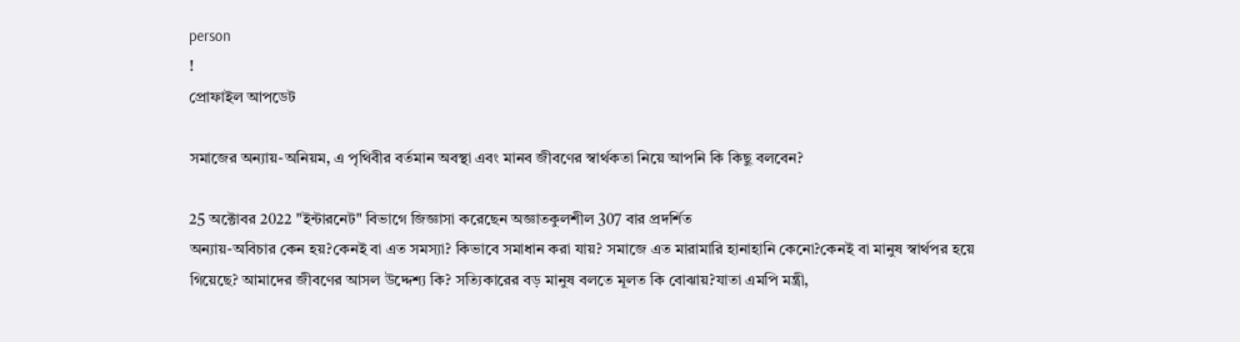person
!
প্রোফাইল আপডেট

সমাজের অন্যায়-অনিয়ম, এ পৃথিবীর বর্তমান অবস্থা এবং মানব জীবণের স্বার্থকতা নিয়ে আপনি কি কিছু বলবেন?

25 অক্টোবর 2022 "ইন্টারনেট" বিভাগে জিজ্ঞাসা করেছেন অজ্ঞাতকুলশীল 307 বার প্রদর্শিত
অন্যায়-অবিচার কেন হয়?কেনই বা এত সমস্যা? কিভাবে সমাধান করা যায়? সমাজে এত মারামারি হানাহানি কেনো?কেনই বা মানুষ স্বার্থপর হয়ে গিয়েছে? আমাদের জীবণের আসল উদ্দেশ্য কি? সত্যিকারের বড় মানুষ বলতে মূলত কি বোঝায়?যাতা এমপি মন্ত্রী,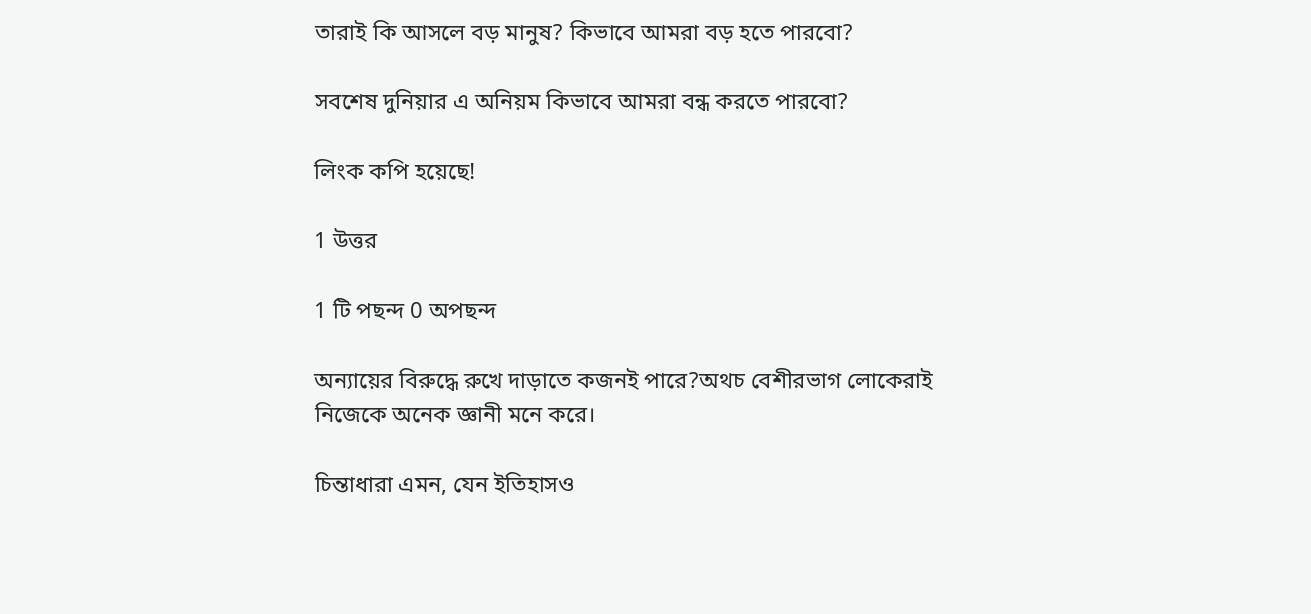তারাই কি আসলে বড় মানুষ? কিভাবে আমরা বড় হতে পারবো?

সবশেষ দুনিয়ার এ অনিয়ম কিভাবে আমরা বন্ধ করতে পারবো?

লিংক কপি হয়েছে!

1 উত্তর

1 টি পছন্দ 0 অপছন্দ

অন্যায়ের বিরুদ্ধে রুখে দাড়াতে কজনই পারে?অথচ বেশীরভাগ লোকেরাই নিজেকে অনেক জ্ঞানী মনে করে।

চিন্তাধারা এমন, যেন ইতিহাসও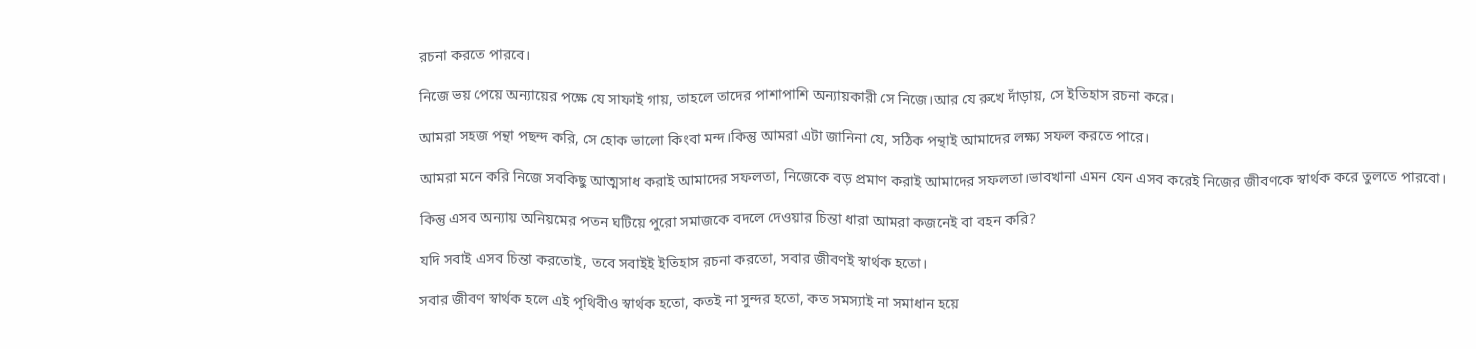রচনা করতে পারবে।

নিজে ভয় পেয়ে অন্যায়ের পক্ষে যে সাফাই গায়, তাহলে তাদের পাশাপাশি অন্যায়কারী সে নিজে।আর যে রুখে দাঁড়ায়, সে ইতিহাস রচনা করে।

আমরা সহজ পন্থা পছন্দ করি, সে হোক ভালো কিংবা মন্দ।কিন্তু আমরা এটা জানিনা যে, সঠিক পন্থাই আমাদের লক্ষ্য সফল করতে পারে।

আমরা মনে করি নিজে সবকিছু আত্মসাধ করাই আমাদের সফলতা, নিজেকে বড় প্রমাণ করাই আমাদের সফলতা।ভাবখানা এমন যেন এসব করেই নিজের জীবণকে স্বার্থক করে তুলতে পারবো।

কিন্তু এসব অন্যায় অনিয়মের পতন ঘটিয়ে পুরো সমাজকে বদলে দেওয়ার চিন্তা ধারা আমরা কজনেই বা বহন করি?

যদি সবাই এসব চিন্তা করতোই, তবে সবাইই ইতিহাস রচনা করতো, সবার জীবণই স্বার্থক হতো।

সবার জীবণ স্বার্থক হলে এই পৃথিবীও স্বার্থক হতো, কতই না সুন্দর হতো, কত সমস্যাই না সমাধান হয়ে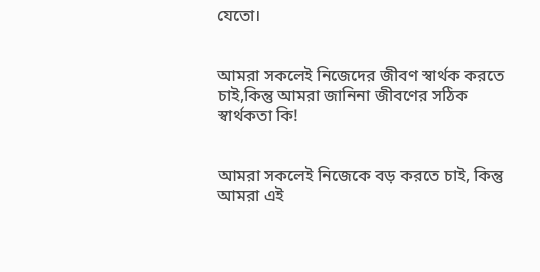যেতো।


আমরা সকলেই নিজেদের জীবণ স্বার্থক করতে চাই,কিন্তু আমরা জানিনা জীবণের সঠিক স্বার্থকতা কি!


আমরা সকলেই নিজেকে বড় করতে চাই, কিন্তু আমরা এই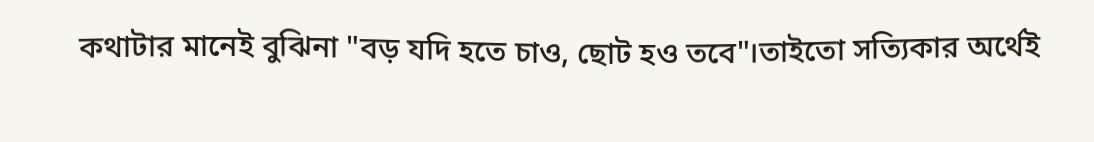কথাটার মানেই বুঝিনা "বড় যদি হতে চাও, ছোট হও তবে"।তাইতো সত্যিকার অর্থেই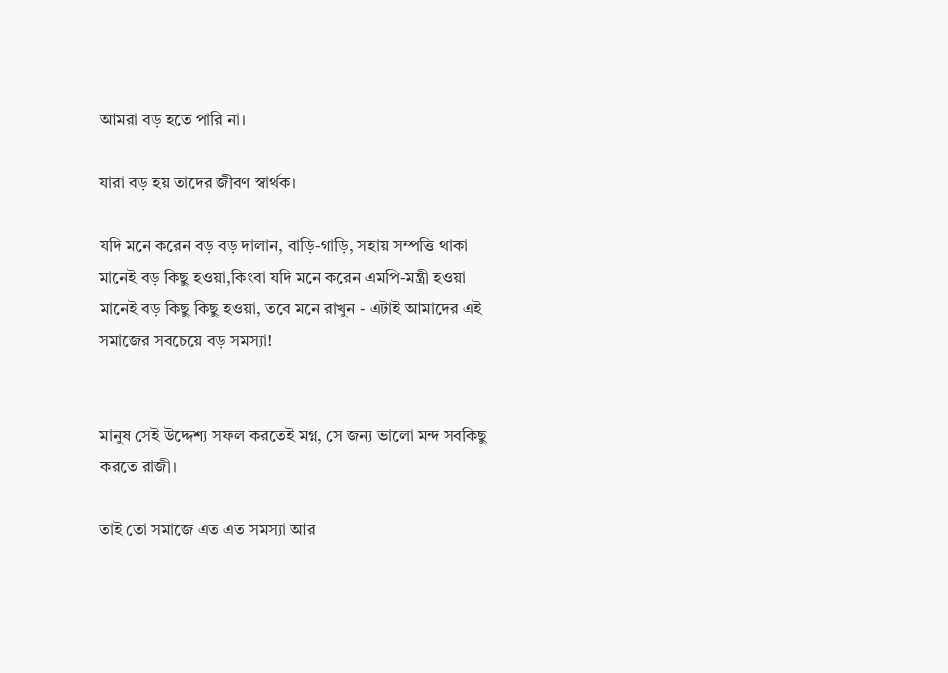আমরা বড় হতে পারি না।

যারা বড় হয় তাদের জীবণ স্বার্থক।

যদি মনে করেন বড় বড় দালান, বাড়ি-গাড়ি, সহায় সম্পত্তি থাকা মানেই বড় কিছু হওয়া,কিংবা যদি মনে করেন এমপি-মন্ত্রী হওয়া মানেই বড় কিছু কিছু হওয়া, তবে মনে রাখুন - এটাই আমাদের এই সমাজের সবচেয়ে বড় সমস্যা!


মানুষ সেই উদ্দেশ্য সফল করতেই মগ্ন, সে জন্য ভালো মন্দ সবকিছু করতে রাজী।

তাই তো সমাজে এত এত সমস্যা আর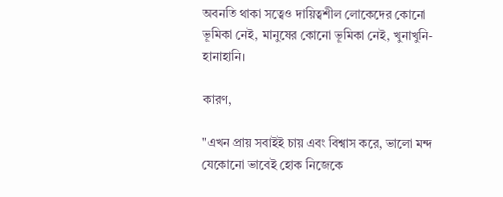অবনতি থাকা সত্বেও দায়িত্বশীল লোকেদের কোনো ভূমিকা নেই, মানুষের কোনো ভূমিকা নেই, খুনাখুনি-হানাহানি।

কারণ,

"এখন প্রায় সবাইই চায় এবং বিশ্বাস করে, ভালো মন্দ যেকোনো ভাবেই হোক নিজেকে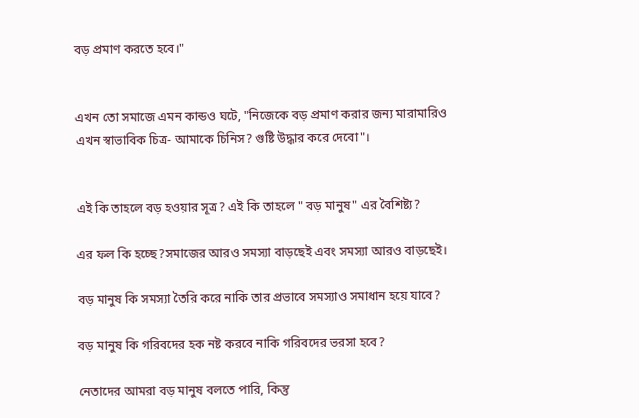বড় প্রমাণ করতে হবে।"


এখন তো সমাজে এমন কান্ডও ঘটে, "নিজেকে বড় প্রমাণ করার জন্য মারামারিও এখন স্বাভাবিক চিত্র- আমাকে চিনিস? গুষ্টি উদ্ধার করে দেবো"।


এই কি তাহলে বড় হওয়ার সূত্র? এই কি তাহলে " বড় মানুষ" এর বৈশিষ্ট্য?

এর ফল কি হচ্ছে?সমাজের আরও সমস্যা বাড়ছেই এবং সমস্যা আরও বাড়ছেই।

বড় মানুষ কি সমস্যা তৈরি করে নাকি তার প্রভাবে সমস্যাও সমাধান হয়ে যাবে?

বড় মানুষ কি গরিবদের হক নষ্ট করবে নাকি গরিবদের ভরসা হবে?

নেতাদের আমরা বড় মানুষ বলতে পারি, কিন্তু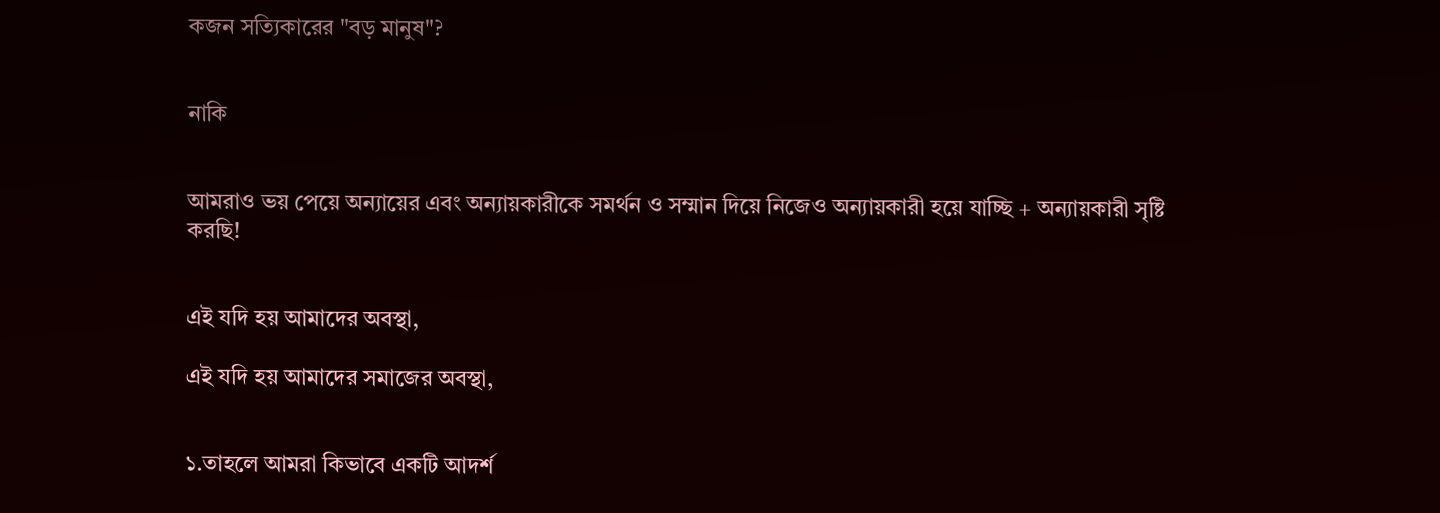কজন সত্যিকারের "বড় মানুষ"?


নাকি


আমরাও ভয় পেয়ে অন্যায়ের এবং অন্যায়কারীকে সমর্থন ও সম্মান দিয়ে নিজেও অন্যায়কারী হয়ে যাচ্ছি + অন্যায়কারী সৃষ্টি করছি!


এই যদি হয় আমাদের অবস্থা,

এই যদি হয় আমাদের সমাজের অবস্থা,


১.তাহলে আমরা কিভাবে একটি আদর্শ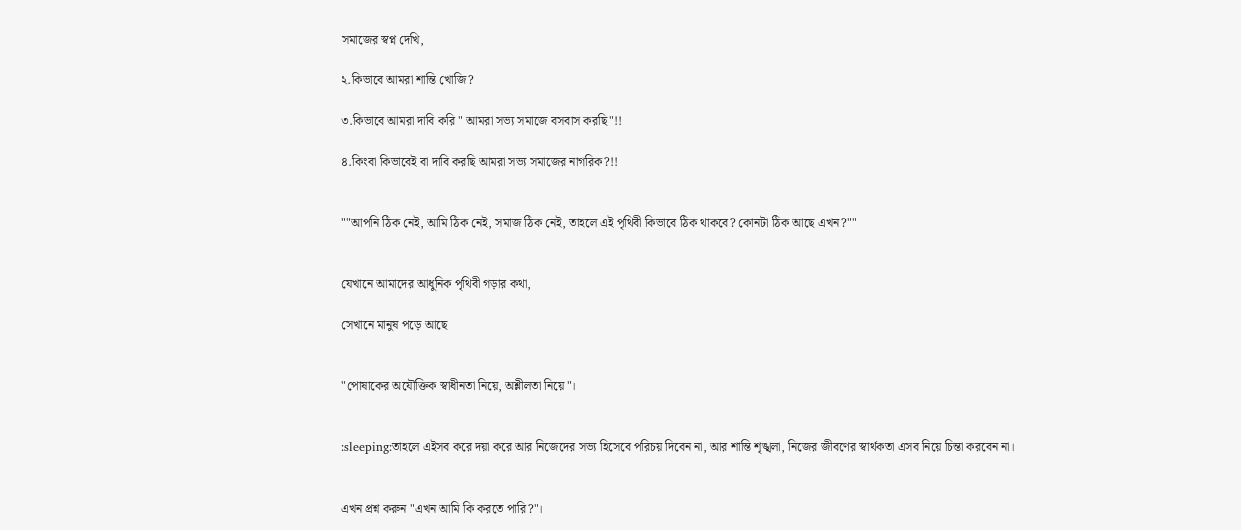সমাজের স্বপ্ন দেখি,

২.কিভাবে আমরা শান্তি খোজি?

৩.কিভাবে আমরা দাবি করি " আমরা সভ্য সমাজে বসবাস করছি"!!

৪.কিংবা কিভাবেই বা দাবি করছি আমরা সভ্য সমাজের নাগরিক?!!


""আপনি ঠিক নেই, আমি ঠিক নেই, সমাজ ঠিক নেই, তাহলে এই পৃথিবী কিভাবে ঠিক থাকবে? কোনটা ঠিক আছে এখন?""


যেখানে আমাদের আধুনিক পৃথিবী গড়ার কথা,

সেখানে মানুষ পড়ে আছে


"পোষাকের অযৌক্তিক স্বাধীনতা নিয়ে, অশ্লীলতা নিয়ে"।


:sleeping:তাহলে এইসব করে দয়া করে আর নিজেদের সভ্য হিসেবে পরিচয় দিবেন না, আর শান্তি শৃঙ্খলা, নিজের জীবণের স্বার্থকতা এসব নিয়ে চিন্তা করবেন না।


এখন প্রশ্ন করুন "এখন আমি কি করতে পারি?"।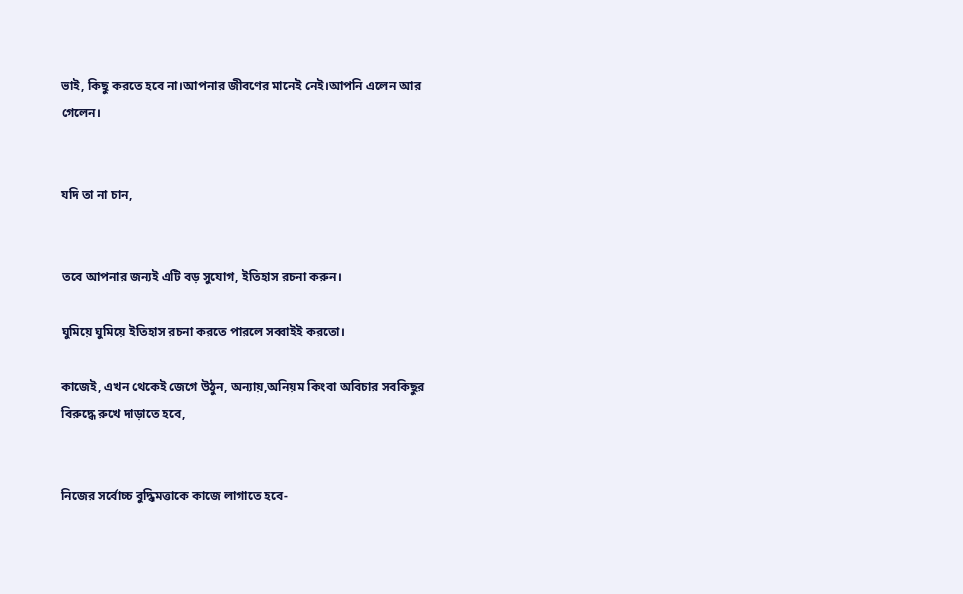ভাই, কিছু করতে হবে না।আপনার জীবণের মানেই নেই।আপনি এলেন আর গেলেন।


যদি তা না চান,


তবে আপনার জন্যই এটি বড় সুযোগ, ইতিহাস রচনা করুন।

ঘুমিয়ে ঘুমিয়ে ইতিহাস রচনা করতে পারলে সব্বাইই করতো।

কাজেই, এখন থেকেই জেগে উঠুন, অন্যায়,অনিয়ম কিংবা অবিচার সবকিছুর বিরুদ্ধে রুখে দাড়াতে হবে,


নিজের সর্বোচ্চ বুদ্ধিমত্তাকে কাজে লাগাতে হবে-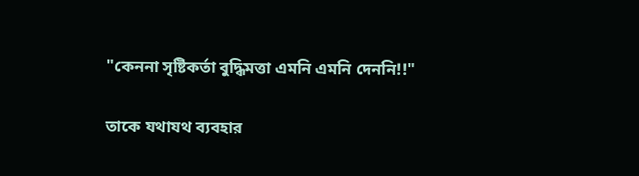"কেননা সৃষ্টিকর্তা বুদ্ধিমত্তা এমনি এমনি দেননি!!"

তাকে যথাযথ ব্যবহার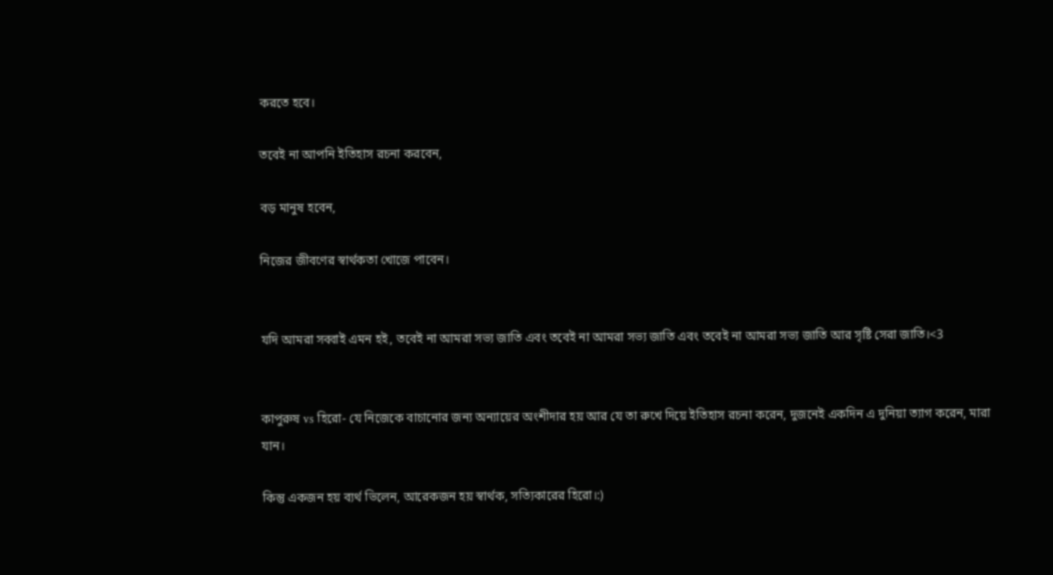করতে হবে।

তবেই না আপনি ইতিহাস রচনা করবেন,

বড় মানুষ হবেন,

নিজের জীবণের স্বার্থকতা খোজে পাবেন।


যদি আমরা সব্বাই এমন হই, তবেই না আমরা সভ্য জাতি এবং তবেই না আমরা সভ্য জাতি এবং তবেই না আমরা সভ্য জাতি আর সৃষ্টি সেরা জাতি।<3


কাপুরুষ vs হিরো- যে নিজেকে বাচানোর জন্য অন্যায়ের অংশীদার হয় আর যে তা রুখে দিয়ে ইতিহাস রচনা করেন, দুজনেই একদিন এ দুনিয়া ত্যাগ করেন, মারা যান।

কিন্তু একজন হয় ব্যর্থ ভিলেন, আরেকজন হয় স্বার্থক, সত্যিকারের হিরো।:)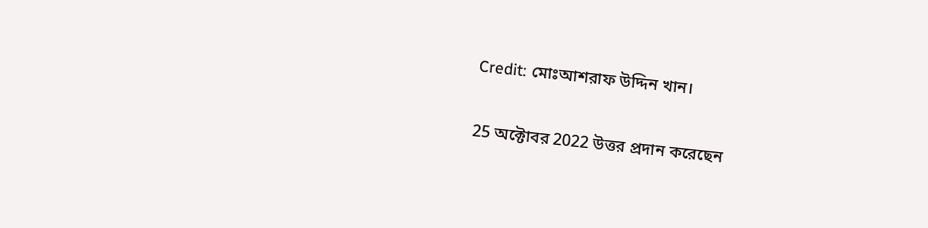Credit: মোঃআশরাফ উদ্দিন খান।

25 অক্টোবর 2022 উত্তর প্রদান করেছেন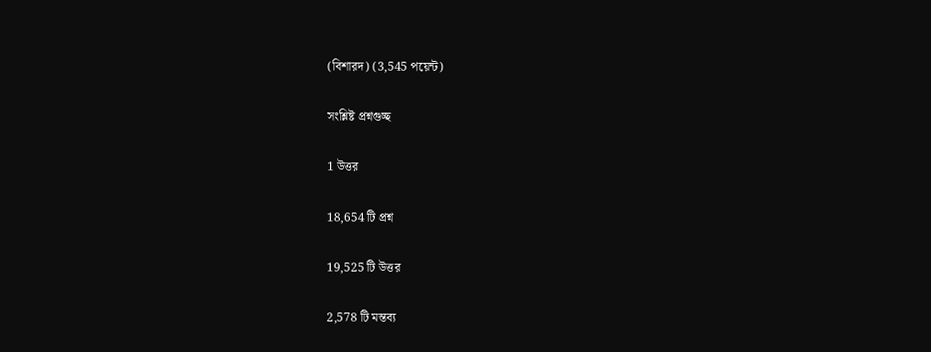(বিশারদ) (3,545 পয়েন্ট)

সংশ্লিষ্ট প্রশ্নগুচ্ছ

1 উত্তর

18,654 টি প্রশ্ন

19,525 টি উত্তর

2,578 টি মন্তব্য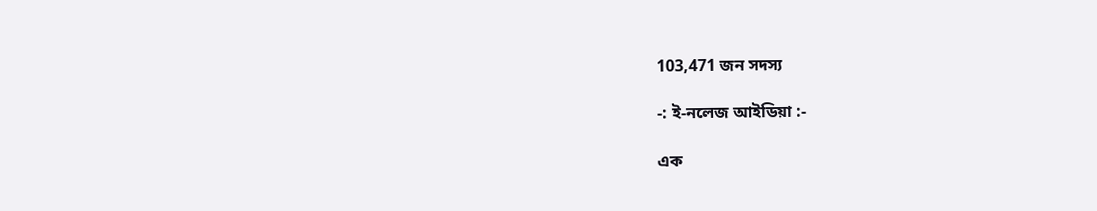103,471 জন সদস্য

-: ই-নলেজ আইডিয়া :-

এক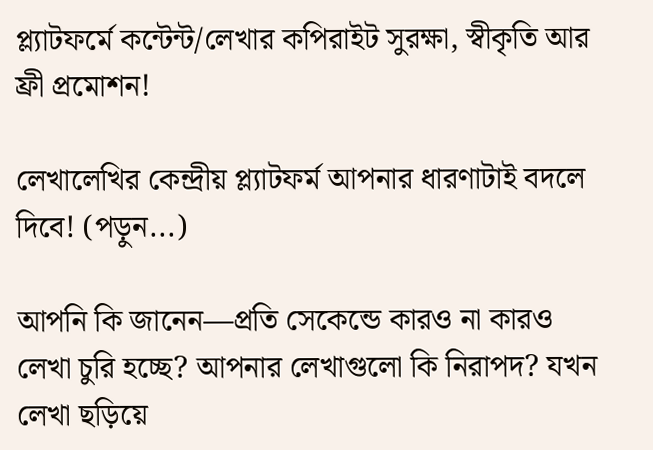প্ল্যাটফর্মে কন্টেন্ট/লেখার কপিরাইট সুরক্ষা, স্বীকৃতি আর ফ্রী প্রমোশন!

লেখালেখির কেন্দ্রীয় প্ল্যাটফর্ম আপনার ধারণাটাই বদলে দিবে! (পড়ুন...)

আপনি কি জানেন—প্রতি সেকেন্ডে কারও না কারও লেখা চুরি হচ্ছে? আপনার লেখাগুলো কি নিরাপদ? যখন লেখা ছড়িয়ে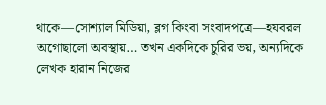থাকে—সোশ্যাল মিডিয়া, ব্লগ কিংবা সংবাদপত্রে—হযবরল অগোছালো অবস্থায়… তখন একদিকে চুরির ভয়, অন্যদিকে লেখক হারান নিজের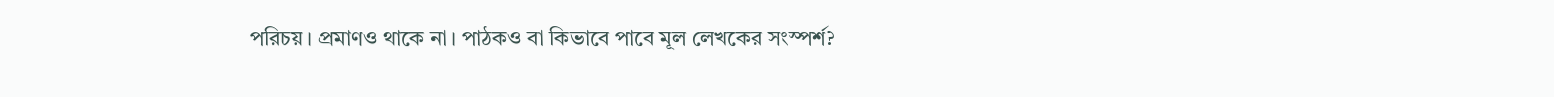পরিচয়। প্রমাণও থাকে না। পাঠকও বা কিভাবে পাবে মূল লেখকের সংস্পর্শ?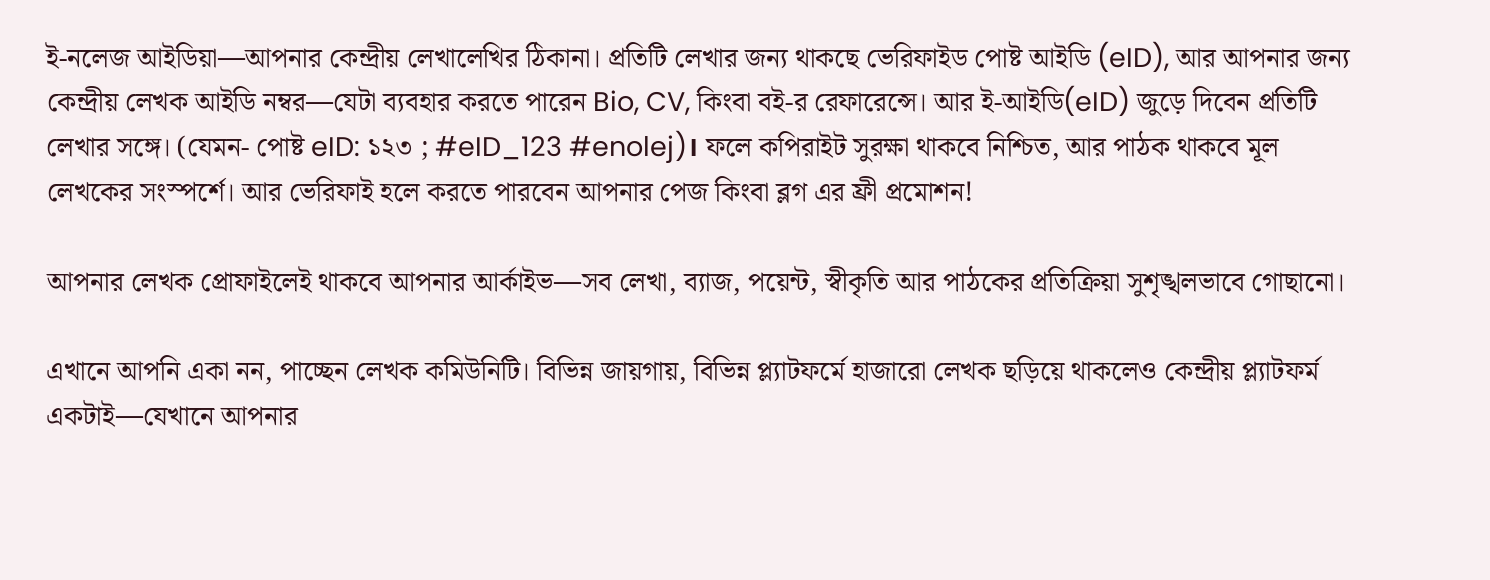ই-নলেজ আইডিয়া—আপনার কেন্দ্রীয় লেখালেখির ঠিকানা। প্রতিটি লেখার জন্য থাকছে ভেরিফাইড পোষ্ট আইডি (eID), আর আপনার জন্য কেন্দ্রীয় লেখক আইডি নম্বর—যেটা ব্যবহার করতে পারেন Bio, CV, কিংবা বই-র রেফারেন্সে। আর ই-আইডি(eID) জুড়ে দিবেন প্রতিটি লেখার সঙ্গে। (যেমন- পোষ্ট eID: ১২৩ ; #eID_123 #enolej)। ফলে কপিরাইট সুরক্ষা থাকবে নিশ্চিত, আর পাঠক থাকবে মূল লেখকের সংস্পর্শে। আর ভেরিফাই হলে করতে পারবেন আপনার পেজ কিংবা ব্লগ এর ফ্রী প্রমোশন!

আপনার লেখক প্রোফাইলেই থাকবে আপনার আর্কাইভ—সব লেখা, ব্যাজ, পয়েন্ট, স্বীকৃতি আর পাঠকের প্রতিক্রিয়া সুশৃঙ্খলভাবে গোছানো।

এখানে আপনি একা নন, পাচ্ছেন লেখক কমিউনিটি। বিভিন্ন জায়গায়, বিভিন্ন প্ল্যাটফর্মে হাজারো লেখক ছড়িয়ে থাকলেও কেন্দ্রীয় প্ল্যাটফর্ম একটাই—যেখানে আপনার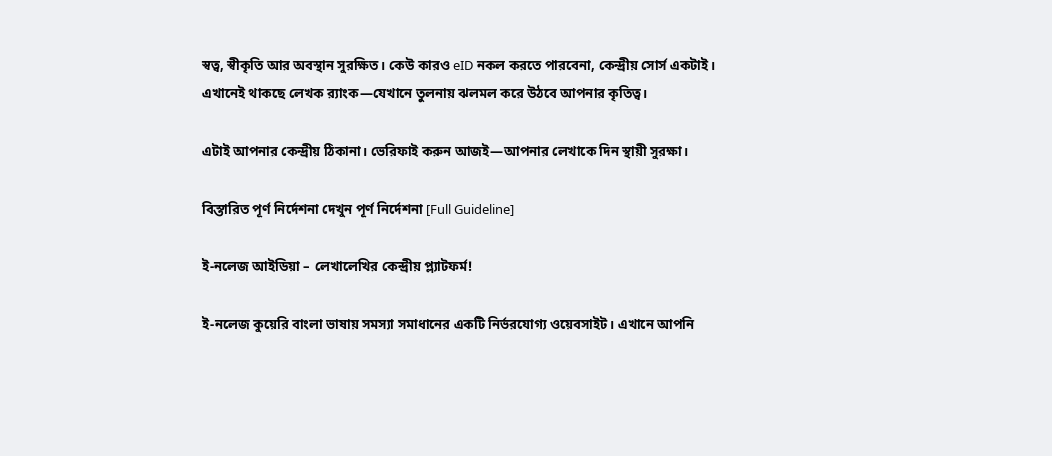স্বত্ব, স্বীকৃতি আর অবস্থান সুরক্ষিত। কেউ কারও eID নকল করতে পারবেনা, কেন্দ্রীয় সোর্স একটাই। এখানেই থাকছে লেখক র‍্যাংক—যেখানে তুলনায় ঝলমল করে উঠবে আপনার কৃতিত্ব।

এটাই আপনার কেন্দ্রীয় ঠিকানা। ভেরিফাই করুন আজই—আপনার লেখাকে দিন স্থায়ী সুরক্ষা।

বিস্তারিত পূর্ণ নির্দেশনা দেখুন পূর্ণ নির্দেশনা [Full Guideline]

ই-নলেজ আইডিয়া – লেখালেখির কেন্দ্রীয় প্ল্যাটফর্ম!

ই-নলেজ কুয়েরি বাংলা ভাষায় সমস্যা সমাধানের একটি নির্ভরযোগ্য ওয়েবসাইট। এখানে আপনি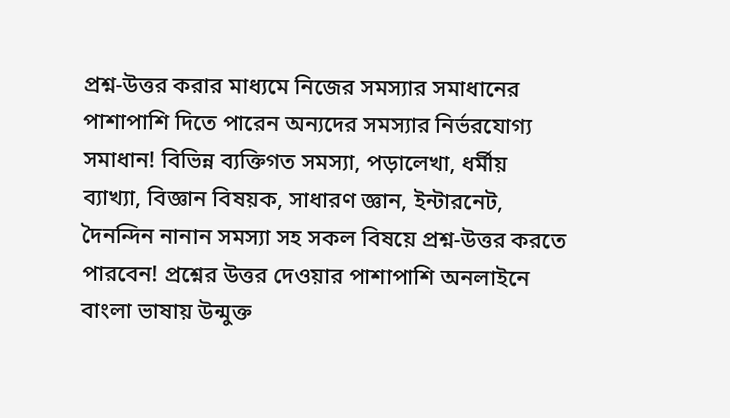প্রশ্ন-উত্তর করার মাধ্যমে নিজের সমস্যার সমাধানের পাশাপাশি দিতে পারেন অন্যদের সমস্যার নির্ভরযোগ্য সমাধান! বিভিন্ন ব্যক্তিগত সমস্যা, পড়ালেখা, ধর্মীয় ব্যাখ্যা, বিজ্ঞান বিষয়ক, সাধারণ জ্ঞান, ইন্টারনেট, দৈনন্দিন নানান সমস্যা সহ সকল বিষয়ে প্রশ্ন-উত্তর করতে পারবেন! প্রশ্নের উত্তর দেওয়ার পাশাপাশি অনলাইনে বাংলা ভাষায় উন্মুক্ত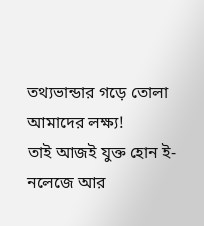তথ্যভান্ডার গড়ে তোলা আমাদের লক্ষ্য!
তাই আজই যুক্ত হোন ই-নলেজে আর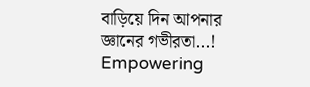বাড়িয়ে দিন আপনার জ্ঞানের গভীরতা...!
Empowering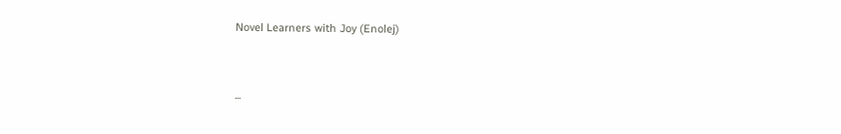Novel Learners with Joy (Enolej)


...